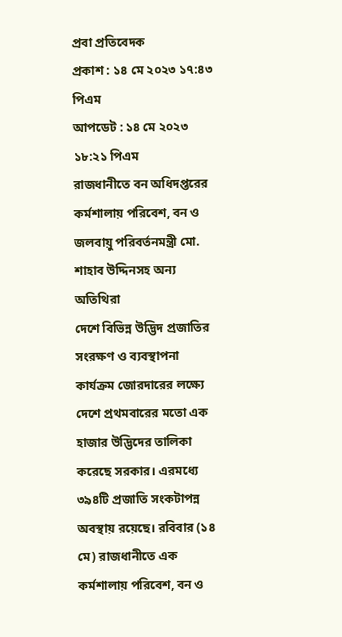প্রবা প্রতিবেদক
প্রকাশ : ১৪ মে ২০২৩ ১৭:৪৩ পিএম
আপডেট : ১৪ মে ২০২৩ ১৮:২১ পিএম
রাজধানীতে বন অধিদপ্তরের কর্মশালায় পরিবেশ, বন ও জলবায়ু পরিবর্তনমন্ত্রী মো. শাহাব উদ্দিনসহ অন্য অতিথিরা
দেশে বিভিন্ন উদ্ভিদ প্রজাতির সংরক্ষণ ও ব্যবস্থাপনা কার্যক্রম জোরদারের লক্ষ্যে দেশে প্রথমবারের মতো এক হাজার উদ্ভিদের তালিকা করেছে সরকার। এরমধ্যে ৩৯৪টি প্রজাতি সংকটাপন্ন অবস্থায় রয়েছে। রবিবার (১৪ মে) রাজধানীতে এক কর্মশালায় পরিবেশ, বন ও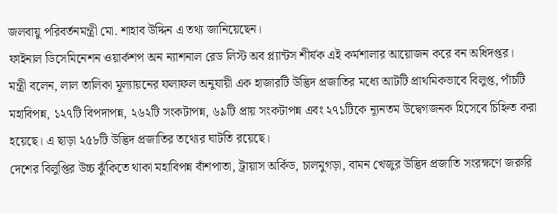জলবায়ু পরিবর্তনমন্ত্রী মো. শাহাব উদ্দিন এ তথ্য জানিয়েছেন।
ফাইনাল ডিসেমিনেশন ওয়ার্কশপ অন ন্যাশনাল রেড লিস্ট অব প্ল্যান্টস শীর্ষক এই কর্মশালার আয়োজন করে বন অধিদপ্তর।
মন্ত্রী বলেন, লাল তালিকা মূল্যায়নের ফলাফল অনুযায়ী এক হাজারটি উদ্ভিদ প্রজাতির মধ্যে আটটি প্রাথমিকভাবে বিলুপ্ত, পাঁচটি মহাবিপন্ন, ১২৭টি বিপদাপন্ন, ২৬২টি সংকটাপন্ন, ৬৯টি প্রায় সংকটাপন্ন এবং ২৭১টিকে ন্যূনতম উদ্বেগজনক হিসেবে চিহ্নিত করা হয়েছে। এ ছাড়া ২৫৮টি উদ্ভিদ প্রজাতির তথ্যের ঘাটতি রয়েছে।
দেশের বিলুপ্তির উচ্চ ঝুঁকিতে থাকা মহাবিপন্ন বাঁশপাতা, ট্রায়াস অর্কিড, চালমুগড়া, বামন খেজুর উদ্ভিদ প্রজাতি সংরক্ষণে জরুরি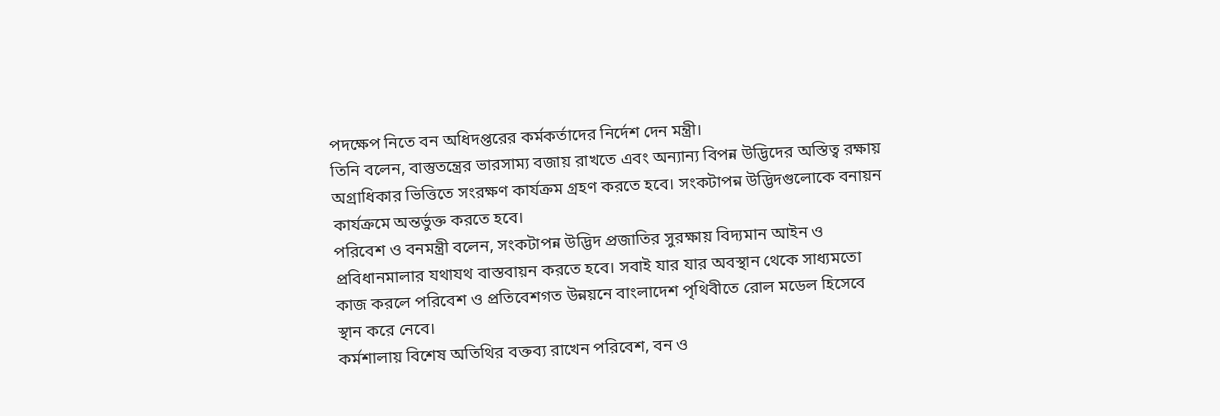পদক্ষেপ নিতে বন অধিদপ্তরের কর্মকর্তাদের নির্দেশ দেন মন্ত্রী।
তিনি বলেন, বাস্তুতন্ত্রের ভারসাম্য বজায় রাখতে এবং অন্যান্য বিপন্ন উদ্ভিদের অস্তিত্ব রক্ষায় অগ্রাধিকার ভিত্তিতে সংরক্ষণ কার্যক্রম গ্রহণ করতে হবে। সংকটাপন্ন উদ্ভিদগুলোকে বনায়ন কার্যক্রমে অন্তর্ভুক্ত করতে হবে।
পরিবেশ ও বনমন্ত্রী বলেন, সংকটাপন্ন উদ্ভিদ প্রজাতির সুরক্ষায় বিদ্যমান আইন ও প্রবিধানমালার যথাযথ বাস্তবায়ন করতে হবে। সবাই যার যার অবস্থান থেকে সাধ্যমতো কাজ করলে পরিবেশ ও প্রতিবেশগত উন্নয়নে বাংলাদেশ পৃথিবীতে রোল মডেল হিসেবে স্থান করে নেবে।
কর্মশালায় বিশেষ অতিথির বক্তব্য রাখেন পরিবেশ, বন ও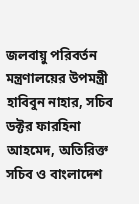জলবায়ু পরিবর্তন মন্ত্রণালয়ের উপমন্ত্রী হাবিবুন নাহার, সচিব ডক্টর ফারহিনা আহমেদ, অতিরিক্ত সচিব ও বাংলাদেশ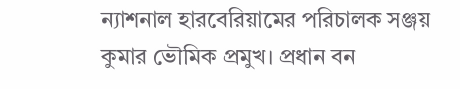ন্যাশনাল হারবেরিয়ামের পরিচালক সঞ্জয় কুমার ভৌমিক প্রমুখ। প্রধান বন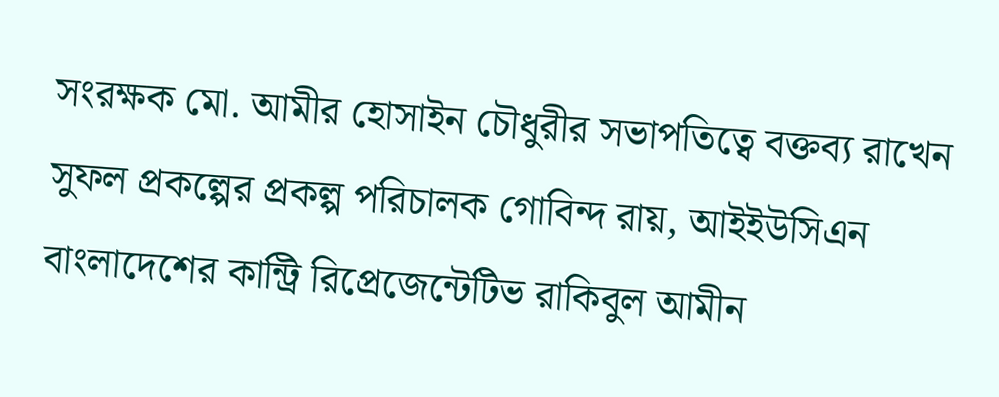সংরক্ষক মো. আমীর হোসাইন চৌধুরীর সভাপতিত্বে বক্তব্য রাখেন সুফল প্রকল্পের প্রকল্প পরিচালক গোবিন্দ রায়, আইইউসিএন বাংলাদেশের কান্ট্রি রিপ্রেজেন্টেটিভ রাকিবুল আমীন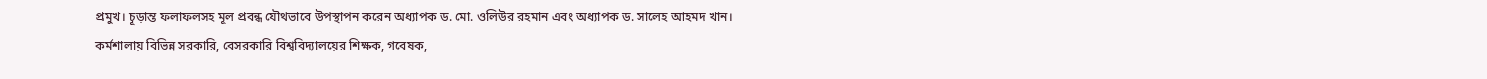প্রমুখ। চূড়ান্ত ফলাফলসহ মূল প্রবন্ধ যৌথভাবে উপস্থাপন করেন অধ্যাপক ড. মো. ওলিউর রহমান এবং অধ্যাপক ড. সালেহ আহমদ খান।
কর্মশালায় বিভিন্ন সরকারি, বেসরকারি বিশ্ববিদ্যালয়ের শিক্ষক, গবেষক,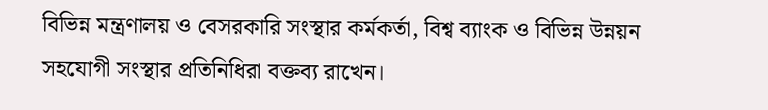বিভিন্ন মন্ত্রণালয় ও বেসরকারি সংস্থার কর্মকর্তা, বিশ্ব ব্যাংক ও বিভিন্ন উন্নয়ন সহযোগী সংস্থার প্রতিনিধিরা বক্তব্য রাখেন।